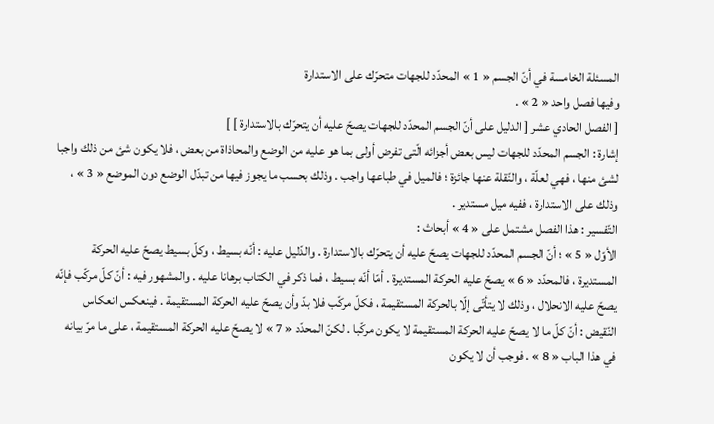المسئلة الخامسة في أنّ الجسم « 1 » المحدّد للجهات متحرّك على الاستدارة
وفيها فصل واحد « 2 » .
[ الفصل الحادي عشر [ الدليل على أنّ الجسم المحدّد للجهات يصحّ عليه أن يتحرّك بالاستدارة ] ]
إشارة : الجسم المحدّد للجهات ليس بعض أجزائه الّتى تفرض أولى بما هو عليه من الوضع والمحاذاة من بعض ، فلا يكون شئ من ذلك واجبا لشئ منها ، فهي لعلّة ، والنّقلة عنها جائزة ؛ فالميل في طباعها واجب . وذلك بحسب ما يجوز فيها من تبدّل الوضع دون الموضع « 3 » ، وذلك على الاستدارة ، ففيه ميل مستدير .
التّفسير : هذا الفصل مشتمل على « 4 » أبحاث :
الأوّل « 5 » ؛ أنّ الجسم المحدّد للجهات يصحّ عليه أن يتحرّك بالاستدارة . والدّليل عليه : أنّه بسيط ، وكلّ بسيط يصحّ عليه الحركة المستديرة ، فالمحدّد « 6 » يصحّ عليه الحركة المستديرة . أمّا أنّه بسيط ، فما ذكر في الكتاب برهانا عليه . والمشهور فيه : أنّ كلّ مركّب فإنّه يصحّ عليه الانحلال ، وذلك لا يتأتّى إلّا بالحركة المستقيمة ، فكلّ مركّب فلا بدّ وأن يصحّ عليه الحركة المستقيمة . فينعكس انعكاس النّقيض : أنّ كلّ ما لا يصحّ عليه الحركة المستقيمة لا يكون مركّبا . لكنّ المحدّد « 7 » لا يصحّ عليه الحركة المستقيمة ، على ما مرّ بيانه في هذا الباب « 8 » . فوجب أن لا يكون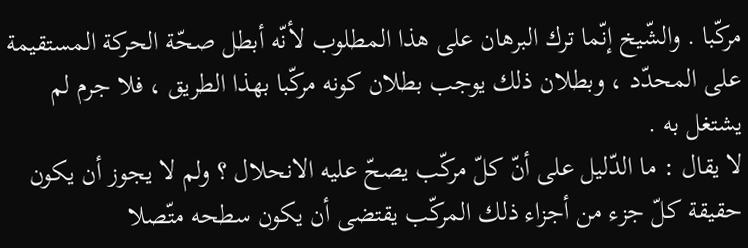مركّبا . والشّيخ إنّما ترك البرهان على هذا المطلوب لأنّه أبطل صحّة الحركة المستقيمة على المحدّد ، وبطلان ذلك يوجب بطلان كونه مركّبا بهذا الطريق ، فلا جرم لم يشتغل به .
لا يقال : ما الدّليل على أنّ كلّ مركّب يصحّ عليه الانحلال ؟ ولم لا يجوز أن يكون حقيقة كلّ جزء من أجزاء ذلك المركّب يقتضى أن يكون سطحه متّصلا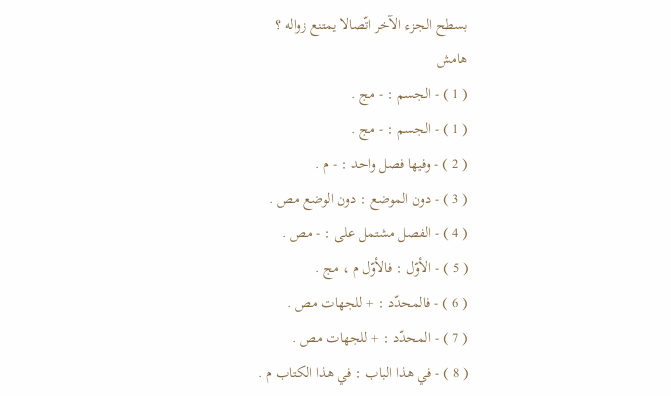بسطح الجزء الآخر اتّصالا يمتنع زواله ؟
هامش
( 1 ) - الجسم : - مج .
( 1 ) - الجسم : - مج .
( 2 ) - وفيها فصل واحد : - م .
( 3 ) - دون الموضع : دون الوضع مص .
( 4 ) - الفصل مشتمل على : - مص .
( 5 ) - الأوّل : فالأوّل م ، مج .
( 6 ) - فالمحدّد : + للجهات مص .
( 7 ) - المحدّد : + للجهات مص .
( 8 ) - في هذا الباب : في هذا الكتاب م .